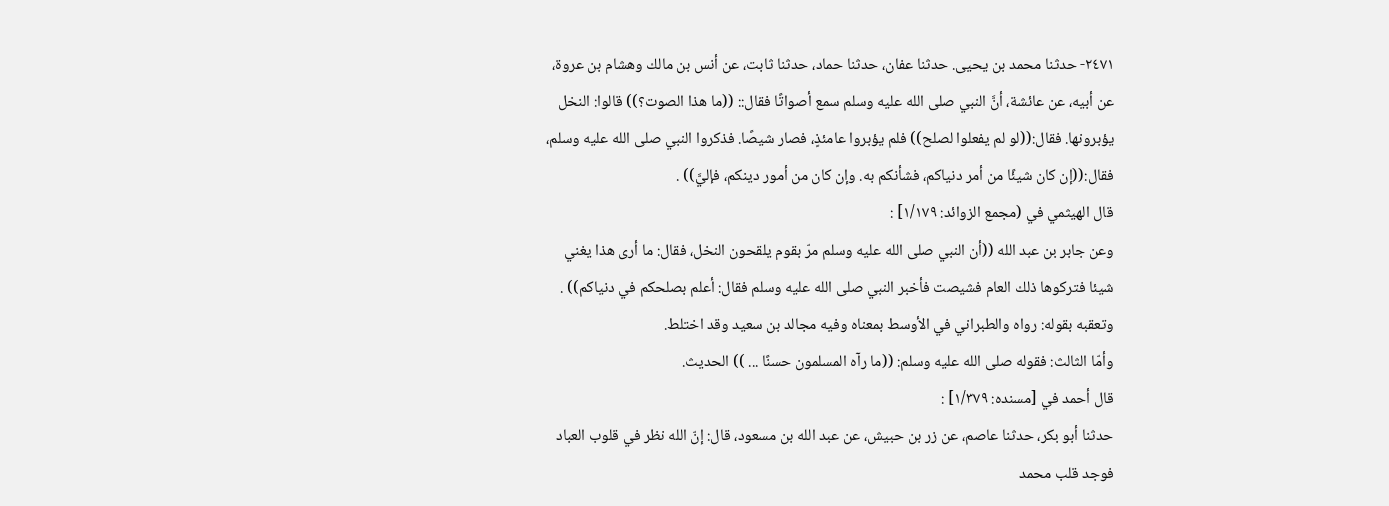٢٤٧١- حدثنا محمد بن يحيى. حدثنا عفان، حدثنا حماد، حدثنا ثابت، عن أنس بن مالك وهشام بن عروة، عن أبيه، عن عائشة، أنَّ النبي صلى الله عليه وسلم سمع أصواتًا فقال:: ((ما هذا الصوت؟)) قالوا: النخل يؤبرونها. فقال:((لو لم يفعلوا لصلح)) فلم يؤبروا عامئذٍ، فصار شيصًا. فذكروا النبي صلى الله عليه وسلم، فقال:((إن كان شيئًا من أمر دنياكم، فشأنكم به. وإن كان من أمور دينكم، فإليَّ)) .
قال الهيثمي في (مجمع الزوائد: ١/١٧٩] :
وعن جابر بن عبد الله ((أن النبي صلى الله عليه وسلم مرّ بقوم يلقحون النخل، فقال: ما أرى هذا يغني شيئا فتركوها ذلك العام فشيصت فأخبر النبي صلى الله عليه وسلم فقال: أعلم بصلحكم في دنياكم)) .
وتعقبه بقوله: رواه والطبراني في الأوسط بمعناه وفيه مجالد بن سعيد وقد اختلط.
وأمّا الثالث: فقوله صلى الله عليه وسلم: ((ما رآه المسلمون حسنًا ... )) الحديث.
قال أحمد في [مسنده: ١/٣٧٩] :
حدثنا أبو بكر، حدثنا عاصم، عن زر بن حبيش، عن عبد الله بن مسعود، قال: إنّ الله نظر في قلوب العباد فوجد قلب محمد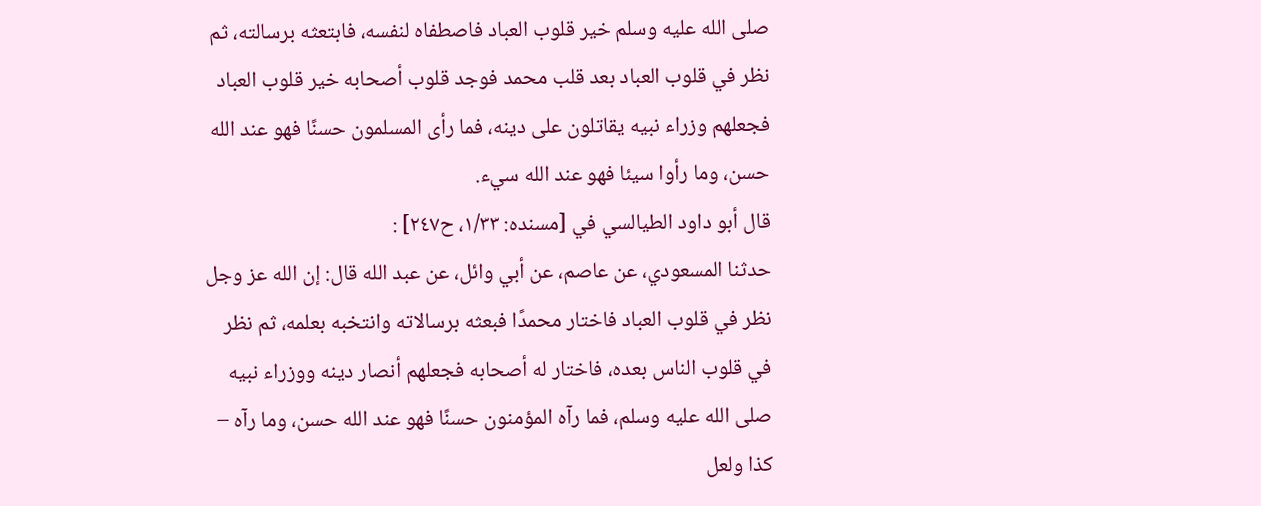صلى الله عليه وسلم خير قلوب العباد فاصطفاه لنفسه، فابتعثه برسالته، ثم نظر في قلوب العباد بعد قلب محمد فوجد قلوب أصحابه خير قلوب العباد فجعلهم وزراء نبيه يقاتلون على دينه، فما رأى المسلمون حسنًا فهو عند الله حسن، وما رأوا سيئا فهو عند الله سيء.
قال أبو داود الطيالسي في [مسنده: ١/٣٣، ح٢٤٧] :
حدثنا المسعودي، عن عاصم، عن أبي وائل، عن عبد الله قال: إن الله عز وجل نظر في قلوب العباد فاختار محمدًا فبعثه برسالاته وانتخبه بعلمه، ثم نظر في قلوب الناس بعده، فاختار له أصحابه فجعلهم أنصار دينه ووزراء نبيه صلى الله عليه وسلم، فما رآه المؤمنون حسنًا فهو عند الله حسن، وما رآه – كذا ولعل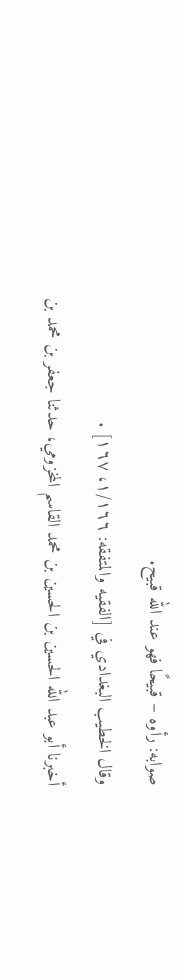صوابه: رأوه – قبيحًا فهو عند الله قبيح.
وقال الخطيب البغدادي في [الفقيه والمتفقه: ١/١٦٦، ١٦٧] .
أخبرنا أبو عبد الله الحسين بن الحسين بن محمد القاسم المخزومي، حدثنا جعفر بن محمد بن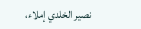نصير الخلدي إملاء،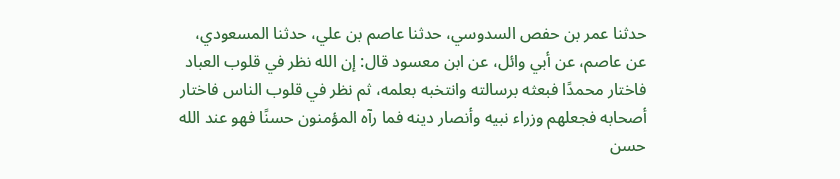حدثنا عمر بن حفص السدوسي، حدثنا عاصم بن علي، حدثنا المسعودي، عن عاصم، عن أبي وائل، عن ابن معسود قال: إن الله نظر في قلوب العباد فاختار محمدًا فبعثه برسالته وانتخبه بعلمه، ثم نظر في قلوب الناس فاختار أصحابه فجعلهم وزراء نبيه وأنصار دينه فما رآه المؤمنون حسنًا فهو عند الله حسن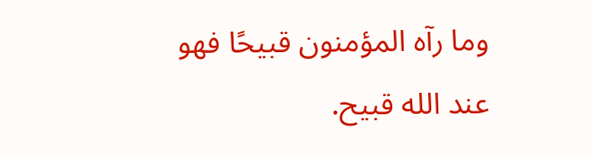وما رآه المؤمنون قبيحًا فهو عند الله قبيح.